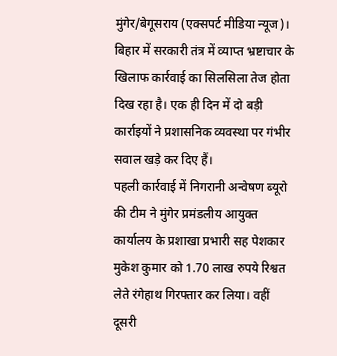मुंगेर/बेगूसराय (एक्सपर्ट मीडिया न्यूज)। बिहार में सरकारी तंत्र में व्याप्त भ्रष्टाचार के खिलाफ कार्रवाई का सिलसिला तेज होता दिख रहा है। एक ही दिन में दो बड़ी कार्राइयों ने प्रशासनिक व्यवस्था पर गंभीर सवाल खड़े कर दिए हैं।
पहली कार्रवाई में निगरानी अन्वेषण ब्यूरो की टीम ने मुंगेर प्रमंडलीय आयुक्त कार्यालय के प्रशाखा प्रभारी सह पेशकार मुकेश कुमार को 1.70 लाख रुपये रिश्वत लेते रंगेहाथ गिरफ्तार कर लिया। वहीं दूसरी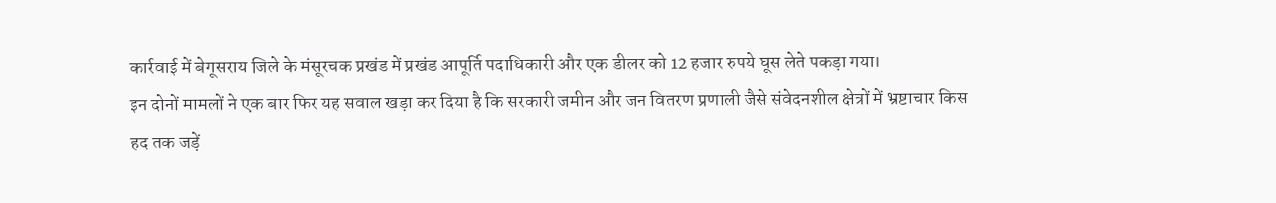कार्रवाई में बेगूसराय जिले के मंसूरचक प्रखंड में प्रखंड आपूर्ति पदाधिकारी और एक डीलर को 12 हजार रुपये घूस लेते पकड़ा गया।
इन दोनों मामलों ने एक बार फिर यह सवाल खड़ा कर दिया है कि सरकारी जमीन और जन वितरण प्रणाली जैसे संवेदनशील क्षेत्रों में भ्रष्टाचार किस हद तक जड़ें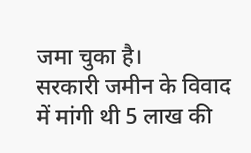जमा चुका है।
सरकारी जमीन के विवाद में मांगी थी 5 लाख की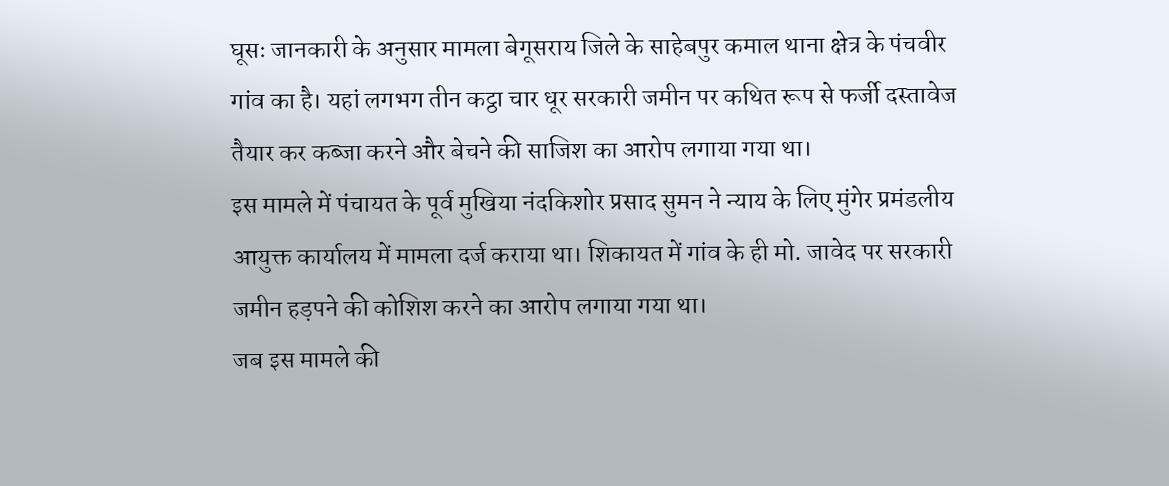घूसः जानकारी के अनुसार मामला बेगूसराय जिले के साहेबपुर कमाल थाना क्षेत्र के पंचवीर गांव का है। यहां लगभग तीन कट्ठा चार धूर सरकारी जमीन पर कथित रूप से फर्जी दस्तावेज तैयार कर कब्जा करने और बेचने की साजिश का आरोप लगाया गया था।
इस मामले में पंचायत के पूर्व मुखिया नंदकिशोर प्रसाद सुमन ने न्याय के लिए मुंगेर प्रमंडलीय आयुक्त कार्यालय में मामला दर्ज कराया था। शिकायत में गांव के ही मो. जावेद पर सरकारी जमीन हड़पने की कोशिश करने का आरोप लगाया गया था।
जब इस मामले की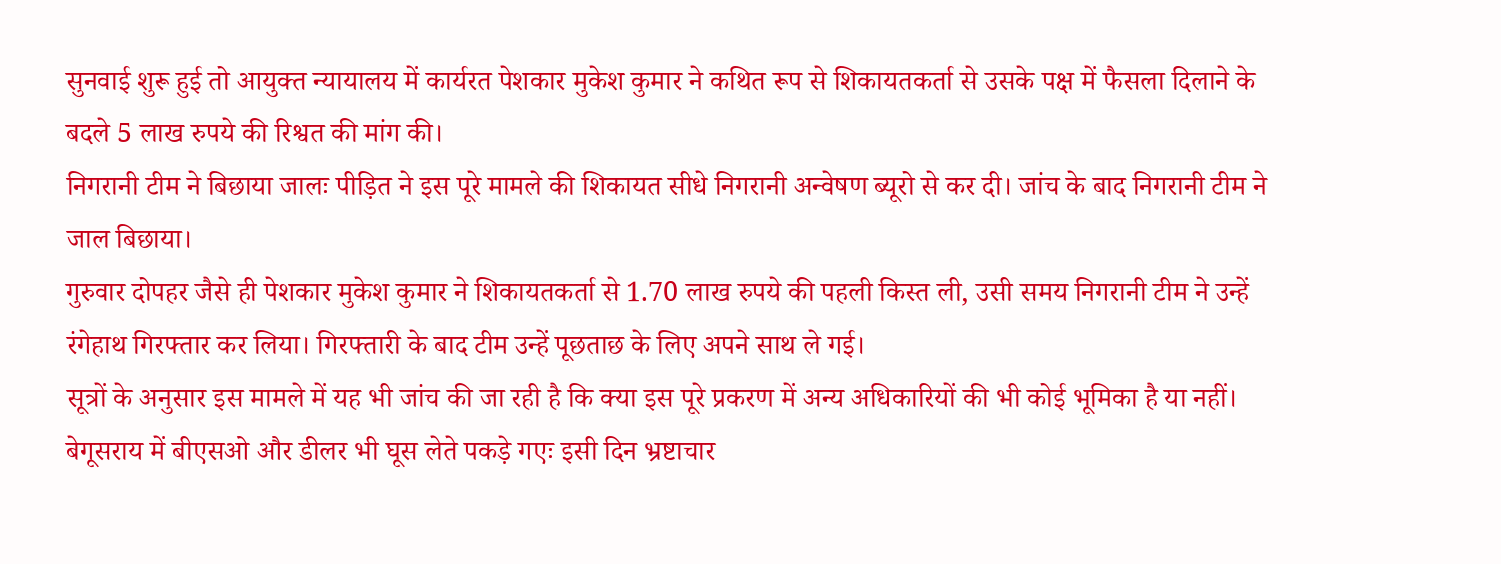सुनवाई शुरू हुई तो आयुक्त न्यायालय में कार्यरत पेशकार मुकेश कुमार ने कथित रूप से शिकायतकर्ता से उसके पक्ष में फैसला दिलाने के बदले 5 लाख रुपये की रिश्वत की मांग की।
निगरानी टीम ने बिछाया जालः पीड़ित ने इस पूरे मामले की शिकायत सीधे निगरानी अन्वेषण ब्यूरो से कर दी। जांच के बाद निगरानी टीम ने जाल बिछाया।
गुरुवार दोपहर जैसे ही पेशकार मुकेश कुमार ने शिकायतकर्ता से 1.70 लाख रुपये की पहली किस्त ली, उसी समय निगरानी टीम ने उन्हें रंगेहाथ गिरफ्तार कर लिया। गिरफ्तारी के बाद टीम उन्हें पूछताछ के लिए अपने साथ ले गई।
सूत्रों के अनुसार इस मामले में यह भी जांच की जा रही है कि क्या इस पूरे प्रकरण में अन्य अधिकारियों की भी कोई भूमिका है या नहीं।
बेगूसराय में बीएसओ और डीलर भी घूस लेते पकड़े गएः इसी दिन भ्रष्टाचार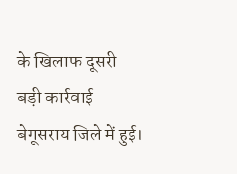के खिलाफ दूसरी बड़ी कार्रवाई बेगूसराय जिले में हुई।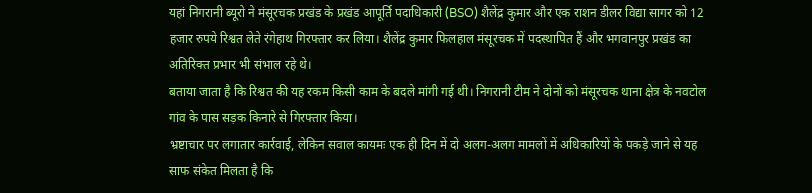यहां निगरानी ब्यूरो ने मंसूरचक प्रखंड के प्रखंड आपूर्ति पदाधिकारी (BSO) शैलेंद्र कुमार और एक राशन डीलर विद्या सागर को 12 हजार रुपये रिश्वत लेते रंगेहाथ गिरफ्तार कर लिया। शैलेंद्र कुमार फिलहाल मंसूरचक में पदस्थापित हैं और भगवानपुर प्रखंड का अतिरिक्त प्रभार भी संभाल रहे थे।
बताया जाता है कि रिश्वत की यह रकम किसी काम के बदले मांगी गई थी। निगरानी टीम ने दोनों को मंसूरचक थाना क्षेत्र के नवटोल गांव के पास सड़क किनारे से गिरफ्तार किया।
भ्रष्टाचार पर लगातार कार्रवाई, लेकिन सवाल कायमः एक ही दिन में दो अलग-अलग मामलों में अधिकारियों के पकड़े जाने से यह साफ संकेत मिलता है कि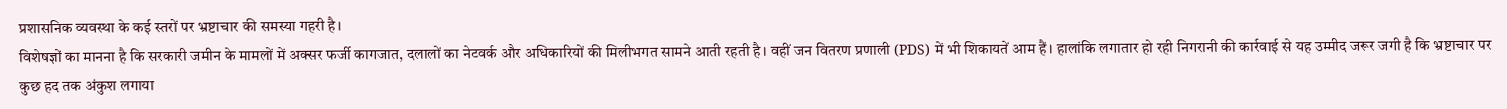प्रशासनिक व्यवस्था के कई स्तरों पर भ्रष्टाचार की समस्या गहरी है।
विशेषज्ञों का मानना है कि सरकारी जमीन के मामलों में अक्सर फर्जी कागजात, दलालों का नेटवर्क और अधिकारियों की मिलीभगत सामने आती रहती है। वहीं जन वितरण प्रणाली (PDS) में भी शिकायतें आम हैं। हालांकि लगातार हो रही निगरानी की कार्रवाई से यह उम्मीद जरूर जगी है कि भ्रष्टाचार पर कुछ हद तक अंकुश लगाया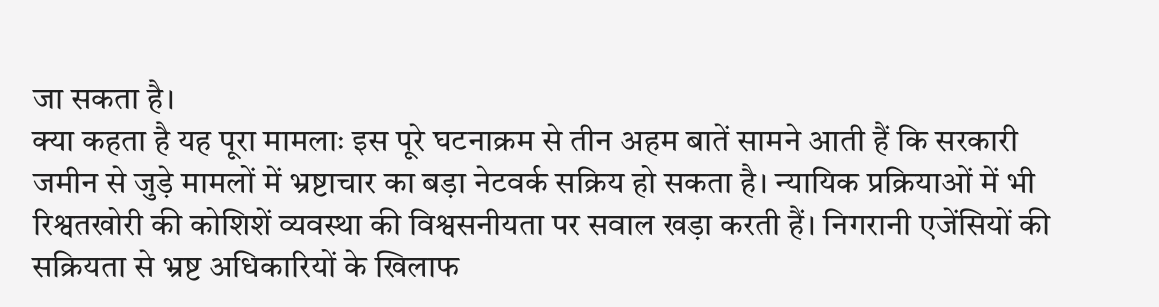जा सकता है।
क्या कहता है यह पूरा मामलाः इस पूरे घटनाक्रम से तीन अहम बातें सामने आती हैं कि सरकारी जमीन से जुड़े मामलों में भ्रष्टाचार का बड़ा नेटवर्क सक्रिय हो सकता है। न्यायिक प्रक्रियाओं में भी रिश्वतखोरी की कोशिशें व्यवस्था की विश्वसनीयता पर सवाल खड़ा करती हैं। निगरानी एजेंसियों की सक्रियता से भ्रष्ट अधिकारियों के खिलाफ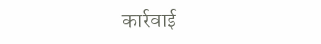कार्रवाई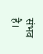संभव है।